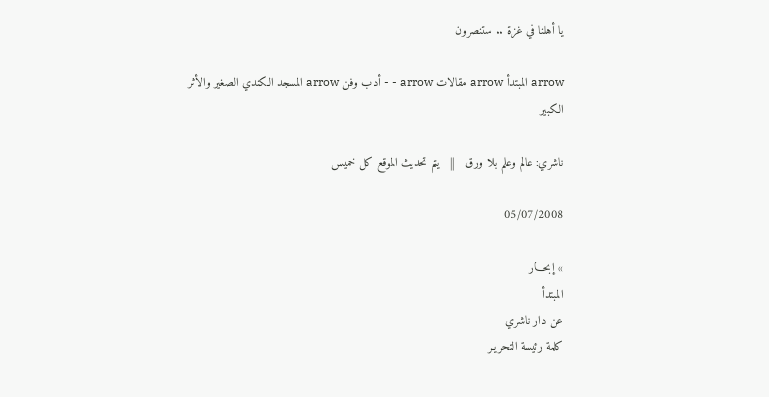يا أهلنا في غزة .. ستنصرون

arrow المبتدأ arrow مقالات arrow - - أدب وفن arrow المسجد الكندي الصغير والأثر الكبير

ناشري: عالم وعلم بلا ورق   ||   يتم تحديث الموقع كل خميس

05/07/2008

» إبحـــار
المبتدأ
عن دار ناشري
كلمة رئيسة التحريـر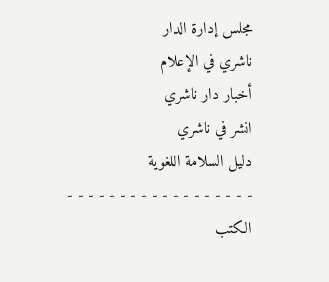مجلس إدارة الدار
ناشري في الإعلام
أخبار دار ناشري
انشر في ناشري
دليل السلامة اللغوية
- - - - - - - - - - - - - - - - - -
الكتب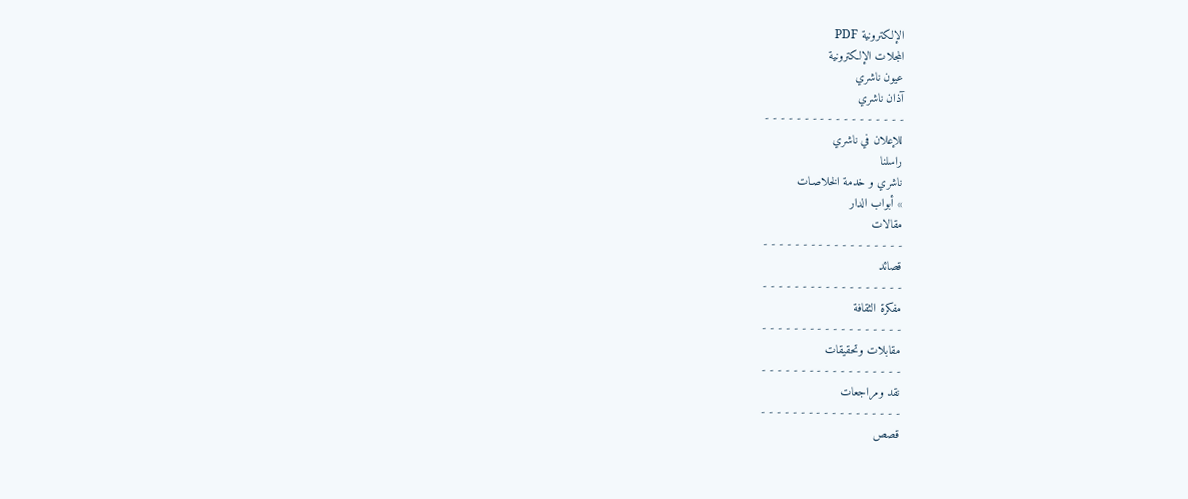الإلكترونية PDF
المجلات الإلكترونية
عيون ناشري
آذان ناشري
- - - - - - - - - - - - - - - - - -
للإعلان في ناشري
راسلنا
ناشري و خدمة الخلاصـات
» أبواب الدار
مقالات
- - - - - - - - - - - - - - - - - -
قصائد
- - - - - - - - - - - - - - - - - -
مفكرة الثقافة
- - - - - - - - - - - - - - - - - -
مقابلات وتحقيقات
- - - - - - - - - - - - - - - - - -
نقد ومراجعات
- - - - - - - - - - - - - - - - - -
قصص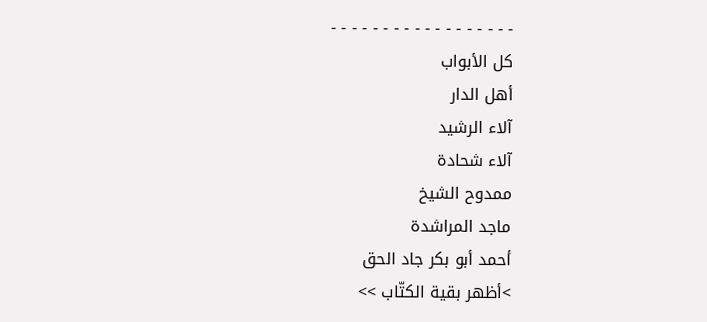- - - - - - - - - - - - - - - - - -
كل الأبواب
أهل الدار
آلاء الرشيد
آلاء شحادة
ممدوح الشيخ
ماجد المراشدة
أحمد أبو بكر جاد الحق
>أظهر بقية الكتّاب >>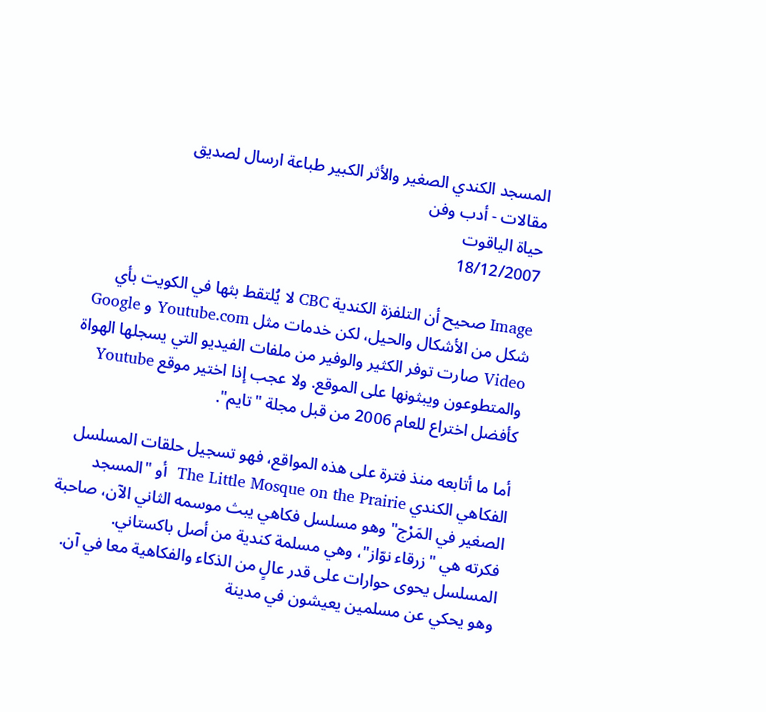المسجد الكندي الصغير والأثر الكبير طباعة ارسال لصديق
مقالات - أدب وفن
حياة الياقوت
18/12/2007

Image صحيح أن التلفزة الكندية CBC لا يُلتقط بثها في الكويت بأي شكل من الأشكال والحيل، لكن خدمات مثل Youtube.com و Google Video صارت توفر الكثير والوفير من ملفات الفيديو التي يسجلها الهواة والمتطوعون ويبثونها على الموقع. ولا عجب إذا اختير موقع Youtube كأفضل اختراع للعام 2006 من قبل مجلة "تايم".

أما ما أتابعه منذ فترة على هذه المواقع، فهو تسجيل حلقات المسلسل الفكاهي الكندي The Little Mosque on the Prairie  أو "المسجد الصغير في المَرْج" وهو مسلسل فكاهي يبث موسمه الثاني الآن، صاحبة فكرته هي "زرقاء نوّاز"، وهي مسلمة كندية من أصل باكستاني. المسلسل يحوى حوارات على قدر عالٍ من الذكاء والفكاهية معا في آن. وهو يحكي عن مسلمين يعيشون في مدينة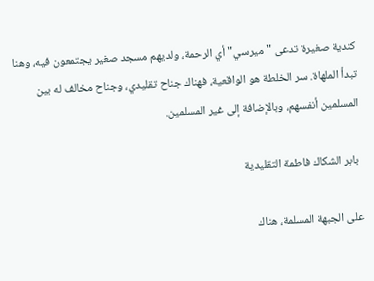كندية صغيرة تدعى "ميرسي" أي الرحمة، ولديهم مسجد صغير يجتمعون فيه، وهنا تبدأ الملهاة. سر الخلطة هو الواقعية، فهناك جناح تقليدي، وجناح مخالف له بين المسلمين أنفسهم، وبالإضافة إلى غير المسلمين.

 بابر الشكاك فاطمة التقليدية

على الجبهة المسلمة، هناك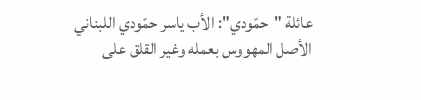عائلة "حمّودي": الأب ياسر حمّودي اللبناني الأصل المهووس بعمله وغير القلق على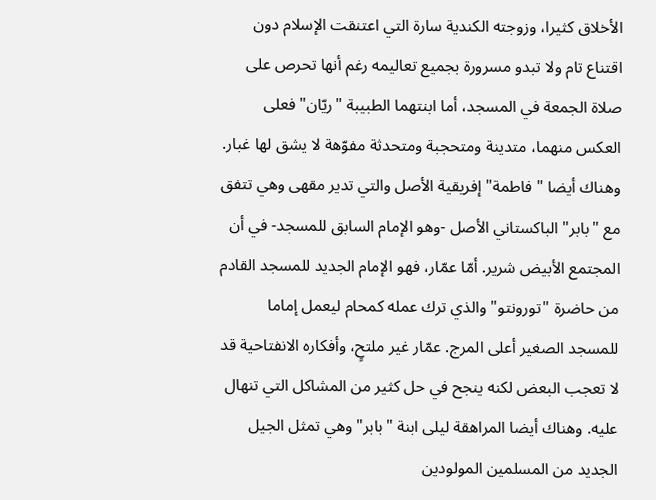الأخلاق كثيرا، وزوجته الكندية سارة التي اعتنقت الإسلام دون اقتناع تام ولا تبدو مسرورة بجميع تعاليمه رغم أنها تحرص على صلاة الجمعة في المسجد، أما ابنتهما الطبيبة "ريّان" فعلى العكس منهما، متدينة ومتحجبة ومتحدثة مفوّهة لا يشق لها غبار. وهناك أيضا "فاطمة" إفريقية الأصل والتي تدير مقهى وهي تتفق مع "بابر" الباكستاني الأصل -وهو الإمام السابق للمسجد- في أن المجتمع الأبيض شرير. أمّا عمّار، فهو الإمام الجديد للمسجد القادم من حاضرة "تورونتو" والذي ترك عمله كمحام ليعمل إماما للمسجد الصغير أعلى المرج. عمّار غير ملتحٍ، وأفكاره الانفتاحية قد لا تعجب البعض لكنه ينجح في حل كثير من المشاكل التي تنهال عليه. وهناك أيضا المراهقة ليلى ابنة "بابر" وهي تمثل الجيل الجديد من المسلمين المولودين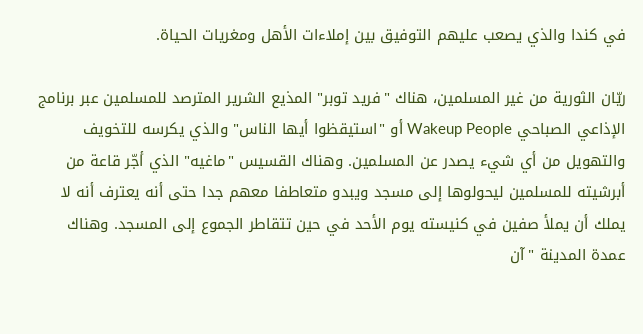في كندا والذي يصعب عليهم التوفيق بين إملاءات الأهل ومغريات الحياة.

ريّان الثورية من غير المسلمين، هناك "فريد توبر" المذيع الشرير المترصد للمسلمين عبر برنامج الإذاعي الصباحي Wakeup People أو "استيقظوا أيها الناس" والذي يكرسه للتخويف والتهويل من أي شيء يصدر عن المسلمين. وهناك القسيس "ماغيه" الذي أجّر قاعة من أبرشيته للمسلمين ليحولوها إلى مسجد ويبدو متعاطفا معهم جدا حتى أنه يعترف أنه لا يملك أن يملأ صفين في كنيسته يوم الأحد في حين تتقاطر الجموع إلى المسجد. وهناك عمدة المدينة "آن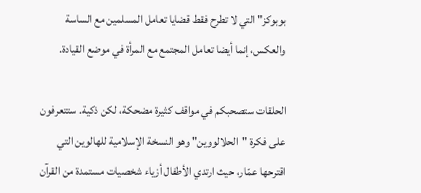بوبوكز" التي لا تطرح فقط قضايا تعامل المسلمين مع الساسة والعكس، إنما أيضا تعامل المجتمع مع المرأة في موضع القيادة.

الحلقات ستصحبكم في مواقف كثيرة مضحكة، لكن ذكية. ستتعرفون على فكرة "الحلالووين" وهو النسخة الإسلامية للهالوين التي اقترحها عمّار، حيث ارتدي الأطفال أزياء شخصيات مستمدة من القرآن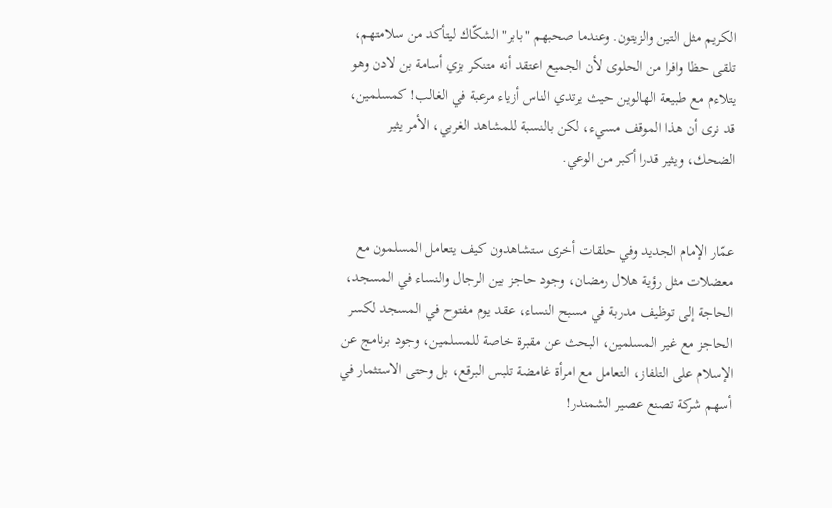الكريم مثل التين والزيتون. وعندما صحبهم "بابر" الشكّاك ليتأكد من سلامتهم، تلقى حظا وافرا من الحلوى لأن الجميع اعتقد أنه متنكر بزي أسامة بن لادن وهو يتلاءم مع طبيعة الهالوين حيث يرتدي الناس أزياء مرعبة في الغالب! كمسلمين، قد نرى أن هذا الموقف مسيء، لكن بالنسبة للمشاهد الغربي، الأمر يثير الضحك، ويثير قدرا أكبر من الوعي.


عمّار الإمام الجديد وفي حلقات أخرى ستشاهدون كيف يتعامل المسلمون مع معضلات مثل رؤية هلال رمضان، وجود حاجز بين الرجال والنساء في المسجد، الحاجة إلى توظيف مدربة في مسبح النساء، عقد يوم مفتوح في المسجد لكسر الحاجز مع غير المسلمين، البحث عن مقبرة خاصة للمسلمين، وجود برنامج عن الإسلام على التلفاز، التعامل مع امرأة غامضة تلبس البرقع، بل وحتى الاستثمار في أسهم شركة تصنع عصير الشمندر!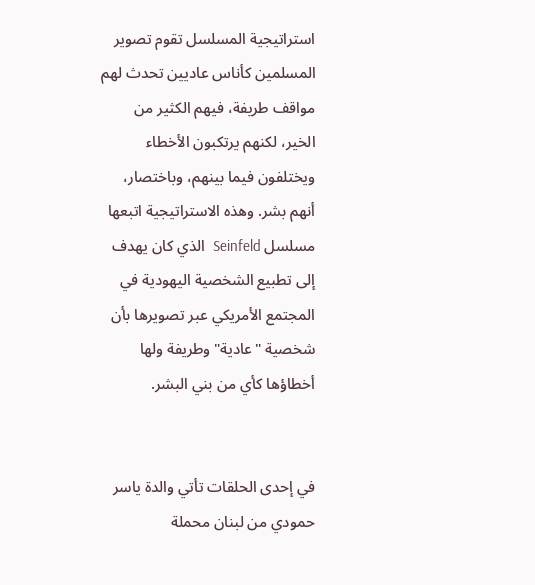استراتيجية المسلسل تقوم تصوير المسلمين كأناس عاديين تحدث لهم مواقف طريفة، فيهم الكثير من الخير، لكنهم يرتكبون الأخطاء ويختلفون فيما بينهم، وباختصار، أنهم بشر. وهذه الاستراتيجية اتبعها مسلسل Seinfeld  الذي كان يهدف إلى تطبيع الشخصية اليهودية في المجتمع الأمريكي عبر تصويرها بأن شخصية "عادية" وطريفة ولها أخطاؤها كأي من بني البشر.


في إحدى الحلقات تأتي والدة ياسر حمودي من لبنان محملة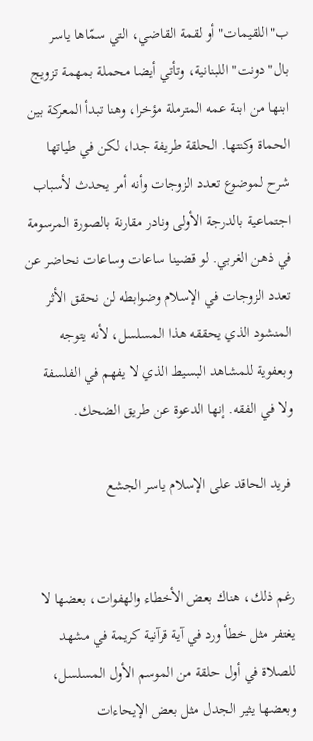ب"اللقيمات" أو لقمة القاضي، التي سمّاها ياسر بال"دونت" اللبنانية، وتأتي أيضا محملة بمهمة تزويج ابنها من ابنة عمه المترملة مؤخرا، وهنا تبدأ المعركة بين الحماة وكنتها. الحلقة طريفة جدا، لكن في طياتها شرح لموضوع تعدد الزوجات وأنه أمر يحدث لأسباب اجتماعية بالدرجة الأولى ونادر مقارنة بالصورة المرسومة في ذهن الغربي. لو قضينا ساعات وساعات نحاضر عن تعدد الزوجات في الإسلام وضوابطه لن نحقق الأثر المنشود الذي يحققه هذا المسلسل، لأنه يتوجه وبعفوية للمشاهد البسيط الذي لا يفهم في الفلسفة ولا في الفقه. إنها الدعوة عن طريق الضحك.

 فريد الحاقد على الإسلام ياسر الجشع


رغم ذلك، هناك بعض الأخطاء والهفوات، بعضها لا يغتفر مثل خطأ ورد في آية قرآنية كريمة في مشهد للصلاة في أول حلقة من الموسم الأول المسلسل، وبعضها يثير الجدل مثل بعض الإيحاءات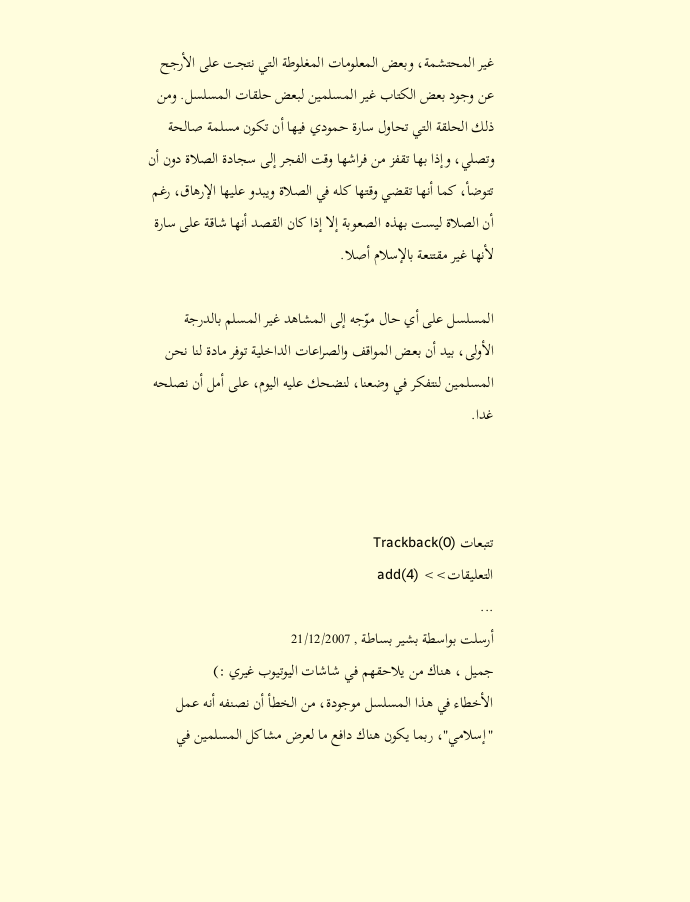غير المحتشمة، وبعض المعلومات المغلوطة التي نتجت على الأرجح عن وجود بعض الكتاب غير المسلمين لبعض حلقات المسلسل. ومن ذلك الحلقة التي تحاول سارة حمودي فيها أن تكون مسلمة صالحة وتصلي، وإذا بها تقفز من فراشها وقت الفجر إلى سجادة الصلاة دون أن تتوضأ، كما أنها تقضي وقتها كله في الصلاة ويبدو عليها الإرهاق، رغم أن الصلاة ليست بهذه الصعوبة إلا إذا كان القصد أنها شاقة على سارة لأنها غير مقتنعة بالإسلام أصلا.

المسلسل على أي حال موّجه إلى المشاهد غير المسلم بالدرجة الأولى، بيد أن بعض المواقف والصراعات الداخلية توفر مادة لنا نحن المسلمين لنتفكر في وضعنا، لنضحك عليه اليوم، على أمل أن نصلحه غدا.



تتبعات Trackback(0)
التعليقات>> (4)add
...
أرسلت بواسطة بشير بساطة , 21/12/2007
جميل ، هناك من يلاحقهم في شاشات اليوتيوب غيري :)
الأخطاء في هذا المسلسل موجودة، من الخطأ أن نصنفه أنه عمل "إسلامي"، ربما يكون هناك دافع ما لعرض مشاكل المسلمين في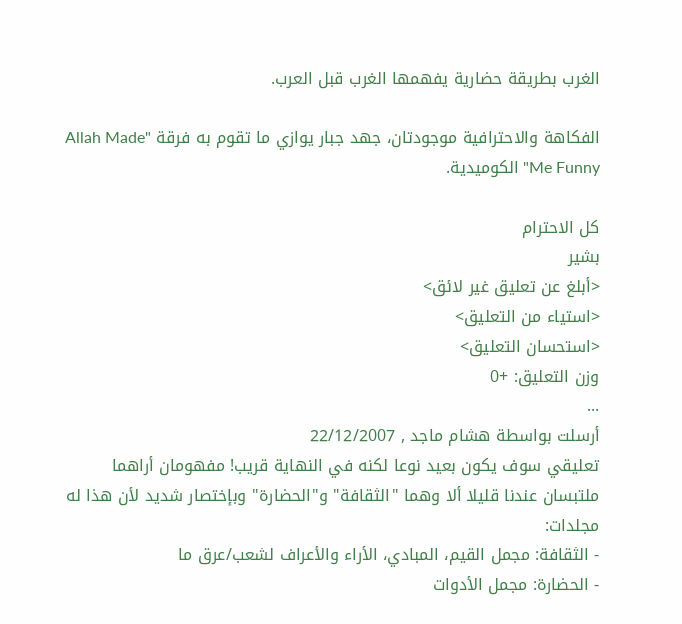الغرب بطريقة حضارية يفهمها الغرب قبل العرب.

الفكاهة والاحترافية موجودتان، جهد جبار يوازي ما تقوم به فرقة "Allah Made Me Funny" الكوميدية.

كل الاحترام
بشير
<أبلغ عن تعليق غير لائق>
<استياء من التعليق>
<استحسان التعليق>
وزن التعليق: +0
...
أرسلت بواسطة هشام ماجد , 22/12/2007
تعليقي سوف يكون بعيد نوعا لكنه في النهاية قريب! مفهومان أراهما ملتبسان عندنا قليلا ألا وهما "الثقافة" و"الحضارة" وبإختصار شديد لأن هذا له مجلدات:
- الثقافة: مجمل القيم، المبادي، الأراء والأعراف لشعب/عرق ما
- الحضارة: مجمل الأدوات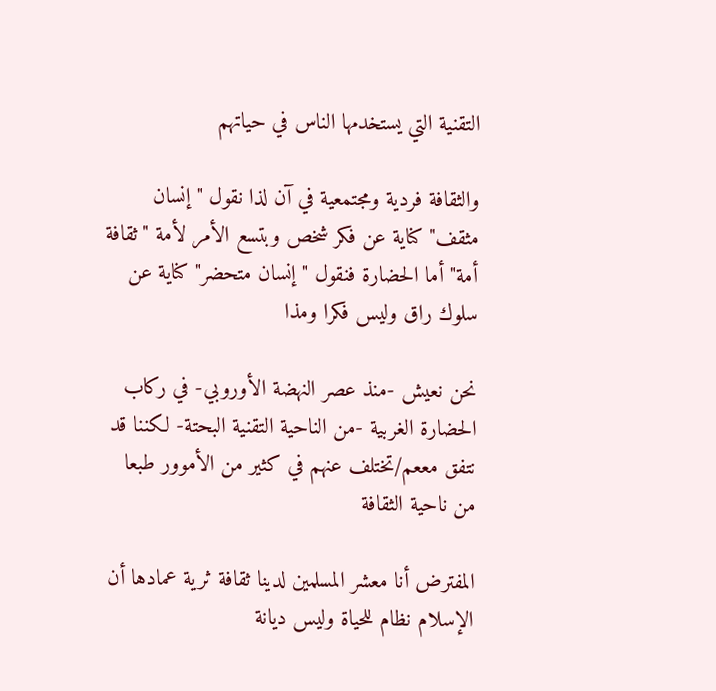التقنية التي يستخدمها الناس في حياتهم

والثقافة فردية ومجتمعية في آن لذا نقول "إنسان مثقف" كناية عن فكر شخص وبتسع الأمر لأمة "ثقافة أمة" أما الحضارة فنقول "إنسان متحضر" كناية عن سلوك راق وليس فكرا ومذا

نحن نعيش -منذ عصر النهضة الأوروبي- في ركاب الحضارة الغربية -من الناحية التقنية البحتة- لكننا قد نتفق مععم/تختلف عنهم في كثير من الأموور طبعا من ناحية الثقافة

المفترض أنا معشر المسلمين لدينا ثقافة ثرية عمادها أن الإسلام نظام للحياة وليس ديانة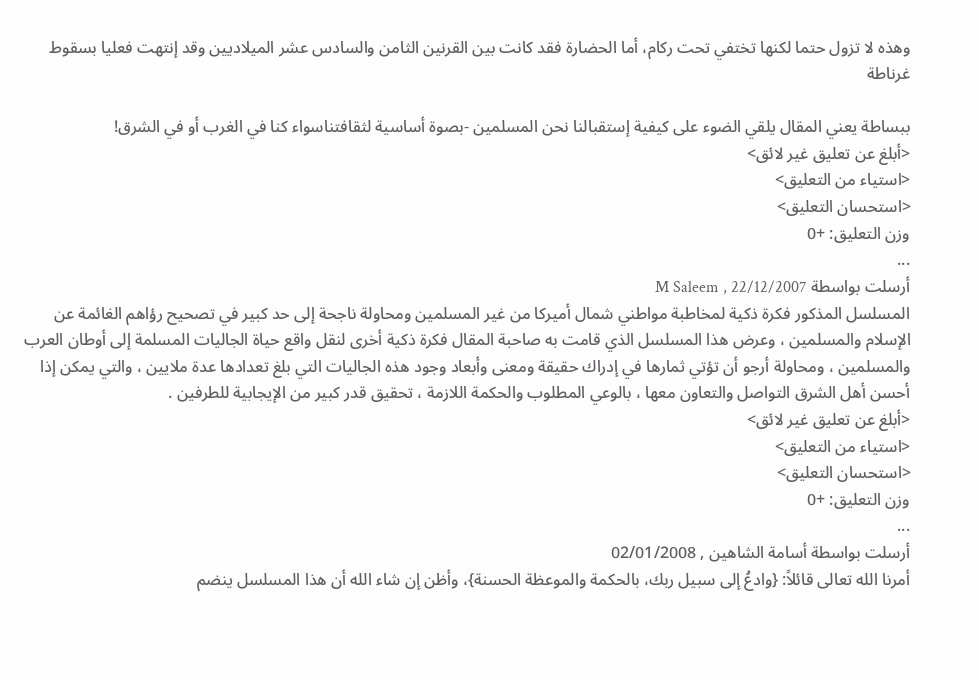وهذه لا تزول حتما لكنها تختفي تحت ركام، أما الحضارة فقد كانت بين القرنين الثامن والسادس عشر الميلاديين وقد إنتهت فعليا بسقوط غرناطة

ببساطة يعني المقال يلقي الضوء على كيفية إستقبالنا نحن المسلمين -بصوة أساسية لثقافتناسواء كنا في الغرب أو في الشرق!
<أبلغ عن تعليق غير لائق>
<استياء من التعليق>
<استحسان التعليق>
وزن التعليق: +0
...
أرسلت بواسطة M Saleem , 22/12/2007
المسلسل المذكور فكرة ذكية لمخاطبة مواطني شمال أميركا من غير المسلمين ومحاولة ناجحة إلى حد كبير في تصحيح رؤاهم الغائمة عن الإسلام والمسلمين ، وعرض هذا المسلسل الذي قامت به صاحبة المقال فكرة ذكية أخرى لنقل واقع حياة الجاليات المسلمة إلى أوطان العرب والمسلمين ، ومحاولة أرجو أن تؤتي ثمارها في إدراك حقيقة ومعنى وأبعاد وجود هذه الجاليات التي بلغ تعدادها عدة ملايين ، والتي يمكن إذا أحسن أهل الشرق التواصل والتعاون معها ، بالوعي المطلوب والحكمة اللازمة ، تحقيق قدر كبير من الإيجابية للطرفين .
<أبلغ عن تعليق غير لائق>
<استياء من التعليق>
<استحسان التعليق>
وزن التعليق: +0
...
أرسلت بواسطة أسامة الشاهين , 02/01/2008
أمرنا الله تعالى قائلاً: {وادعُ إلى سبيل ربك، بالحكمة والموعظة الحسنة}، وأظن إن شاء الله أن هذا المسلسل ينضم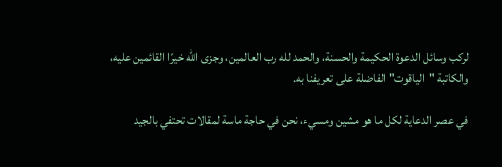لركب وسائل الدعوة الحكيمة والحسنة، والحمد لله رب العالمين، وجزى الله خيرًا القائمين عليه، والكاتبة "الياقوت" الفاضلة على تعريفنا به.

في عصر الدعاية لكل ما هو مشين ومسيء، نحن في حاجة ماسة لمقالات تحتفي بالجيد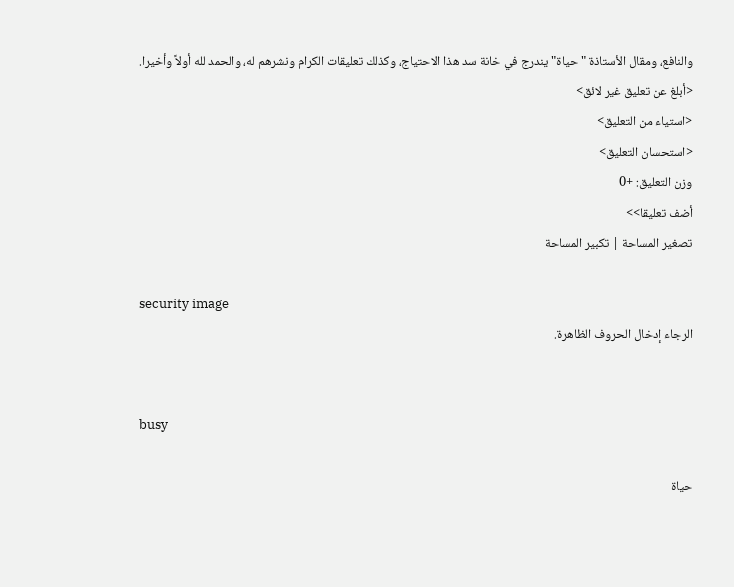والنافع، ومقال الأستاذة "حياة" يندرج في خانة سد هذا الاحتياج، وكذلك تعليقات الكرام ونشرهم له، والحمد لله أولاً وأخيرا.
<أبلغ عن تعليق غير لائق>
<استياء من التعليق>
<استحسان التعليق>
وزن التعليق: +0
أضف تعليقا>>
تصغير المساحة | تكبير المساحة

security image
الرجاء إدخال الحروف الظاهرة.


busy

حياة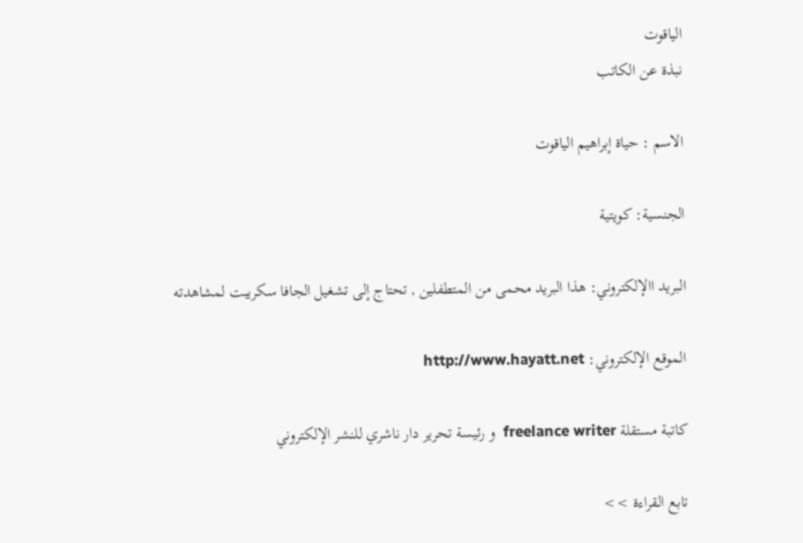الياقوت
نبذة عن الكاتب

الاسم : حياة إبراهيم الياقوت

الجنسية: كويتية

البريد االإلكتروني: هذا البريد محمى من المتطفلين , تحتاج إلى تشغيل الجافا سكريبت لمشاهدته

الموقع الإلكتروني: http://www.hayatt.net

كاتبة مستقلة freelance writer  و رئيسة تحرير دار ناشري للنشر الإلكتروني

تابع القراءة >>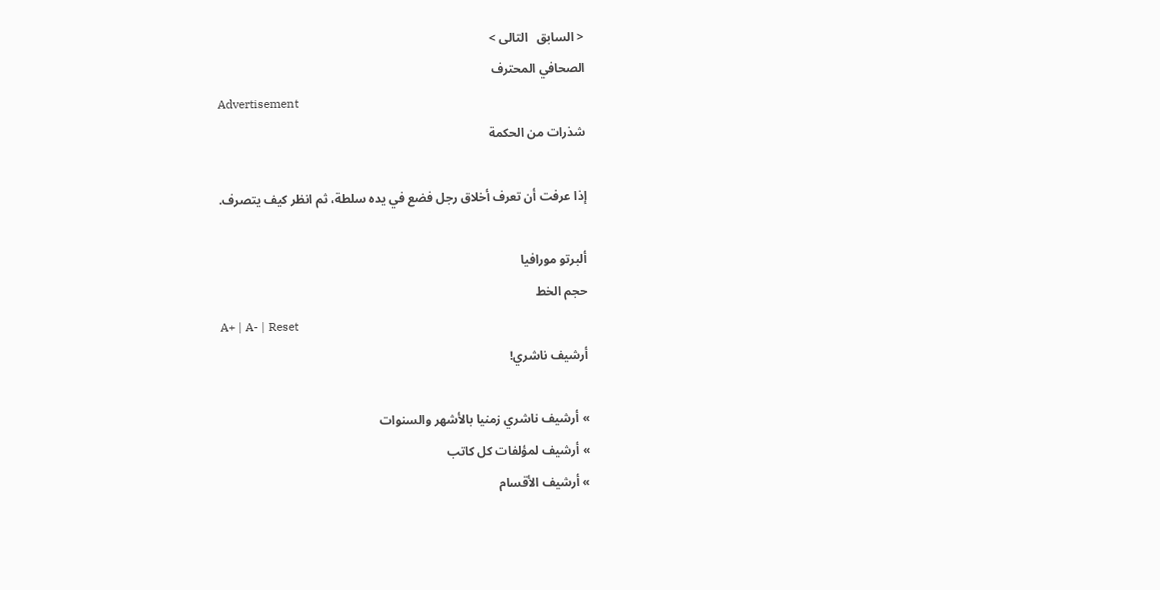< السابق   التالى >
الصحافي المحترف
Advertisement
شذرات من الحكمة

إذا عرفت أن تعرف أخلاق رجل فضع في يده سلطة، ثم انظر كيف يتصرف.

ألبرتو مورافيا
حجم الخط
A+ | A- | Reset
أرشيف ناشري!

» أرشيف ناشري زمنيا بالأشهر والسنوات
» أرشيف لمؤلفات كل كاتب
» أرشيف الأقسام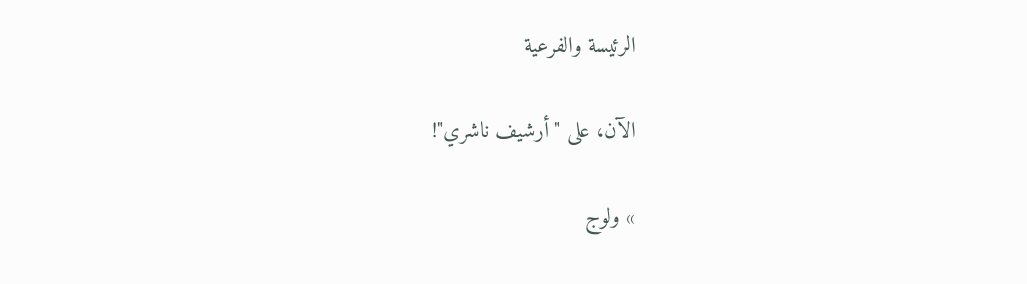الرئيسة والفرعية

الآن، على "أرشيف ناشري"!

» ولوج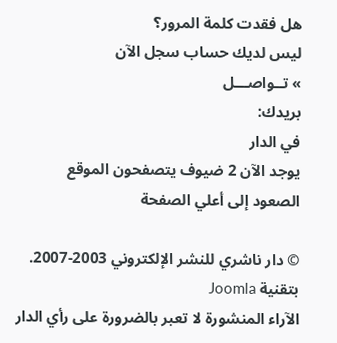هل فقدت كلمة المرور؟
ليس لديك حساب سجل الآن
» تــواصـــل
بريدك:
في الدار
يوجد الآن 2 ضيوف يتصفحون الموقع
الصعود إلى أعلي الصفحة

© دار ناشري للنشر الإلكتروني 2003-2007. بتقنية Joomla
الآراء المنشورة لا تعبر بالضرورة على رأي الدار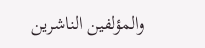والمؤلفين الناشرين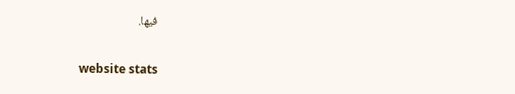فيها.

website stats